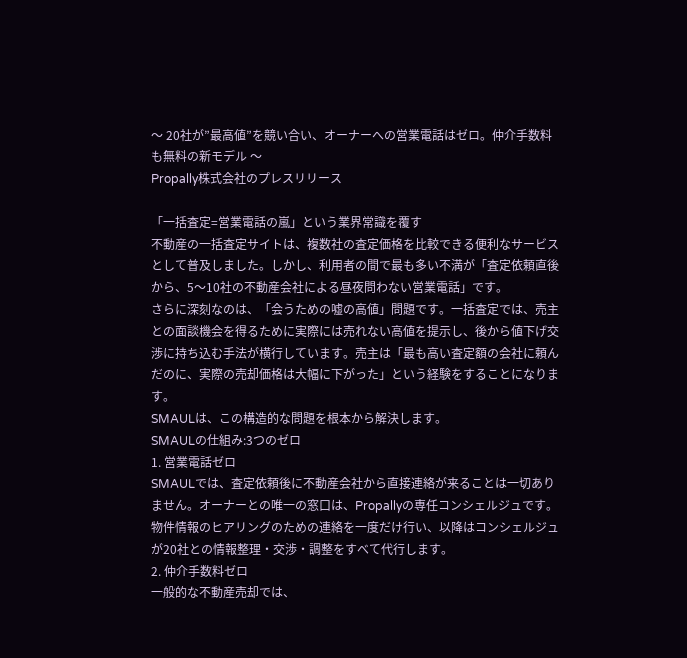〜 20社が”最高値”を競い合い、オーナーへの営業電話はゼロ。仲介手数料も無料の新モデル 〜
Propally株式会社のプレスリリース

「一括査定=営業電話の嵐」という業界常識を覆す
不動産の一括査定サイトは、複数社の査定価格を比較できる便利なサービスとして普及しました。しかし、利用者の間で最も多い不満が「査定依頼直後から、5〜10社の不動産会社による昼夜問わない営業電話」です。
さらに深刻なのは、「会うための嘘の高値」問題です。一括査定では、売主との面談機会を得るために実際には売れない高値を提示し、後から値下げ交渉に持ち込む手法が横行しています。売主は「最も高い査定額の会社に頼んだのに、実際の売却価格は大幅に下がった」という経験をすることになります。
SMAULは、この構造的な問題を根本から解決します。
SMAULの仕組み:3つのゼロ
1. 営業電話ゼロ
SMAULでは、査定依頼後に不動産会社から直接連絡が来ることは一切ありません。オーナーとの唯一の窓口は、Propallyの専任コンシェルジュです。物件情報のヒアリングのための連絡を一度だけ行い、以降はコンシェルジュが20社との情報整理・交渉・調整をすべて代行します。
2. 仲介手数料ゼロ
一般的な不動産売却では、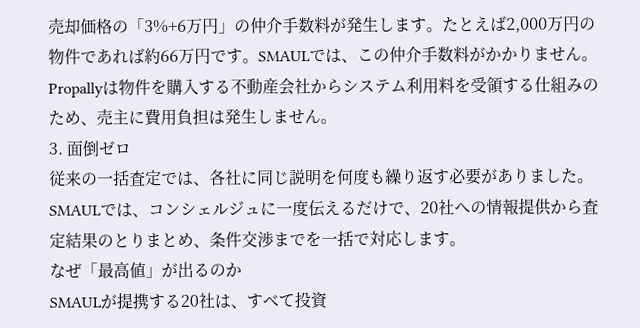売却価格の「3%+6万円」の仲介手数料が発生します。たとえば2,000万円の物件であれば約66万円です。SMAULでは、この仲介手数料がかかりません。Propallyは物件を購入する不動産会社からシステム利用料を受領する仕組みのため、売主に費用負担は発生しません。
3. 面倒ゼロ
従来の一括査定では、各社に同じ説明を何度も繰り返す必要がありました。SMAULでは、コンシェルジュに一度伝えるだけで、20社への情報提供から査定結果のとりまとめ、条件交渉までを一括で対応します。
なぜ「最高値」が出るのか
SMAULが提携する20社は、すべて投資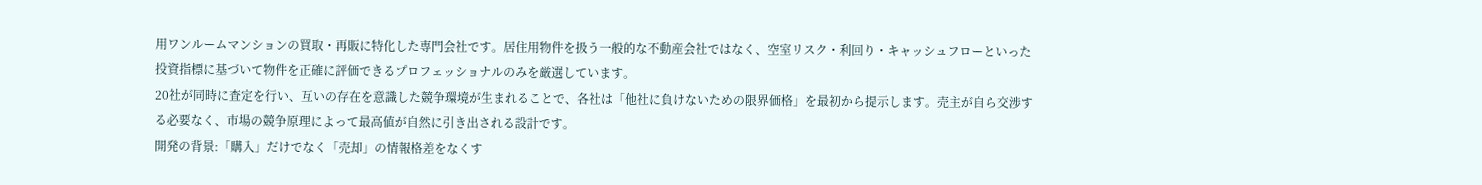用ワンルームマンションの買取・再販に特化した専門会社です。居住用物件を扱う一般的な不動産会社ではなく、空室リスク・利回り・キャッシュフローといった投資指標に基づいて物件を正確に評価できるプロフェッショナルのみを厳選しています。
20社が同時に査定を行い、互いの存在を意識した競争環境が生まれることで、各社は「他社に負けないための限界価格」を最初から提示します。売主が自ら交渉する必要なく、市場の競争原理によって最高値が自然に引き出される設計です。
開発の背景:「購入」だけでなく「売却」の情報格差をなくす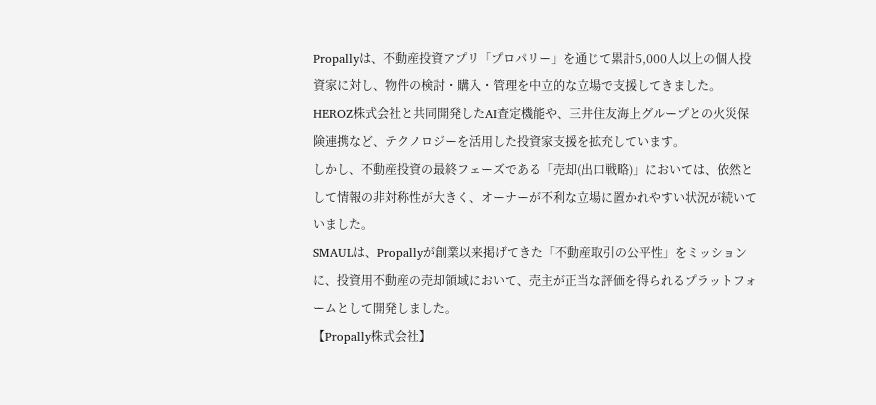Propallyは、不動産投資アプリ「プロパリー」を通じて累計5,000人以上の個人投資家に対し、物件の検討・購入・管理を中立的な立場で支援してきました。HEROZ株式会社と共同開発したAI査定機能や、三井住友海上グループとの火災保険連携など、テクノロジーを活用した投資家支援を拡充しています。
しかし、不動産投資の最終フェーズである「売却(出口戦略)」においては、依然として情報の非対称性が大きく、オーナーが不利な立場に置かれやすい状況が続いていました。
SMAULは、Propallyが創業以来掲げてきた「不動産取引の公平性」をミッションに、投資用不動産の売却領域において、売主が正当な評価を得られるプラットフォームとして開発しました。
【Propally株式会社】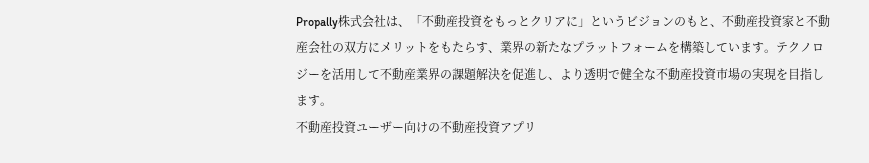Propally株式会社は、「不動産投資をもっとクリアに」というビジョンのもと、不動産投資家と不動産会社の双方にメリットをもたらす、業界の新たなプラットフォームを構築しています。テクノロジーを活用して不動産業界の課題解決を促進し、より透明で健全な不動産投資市場の実現を目指します。
不動産投資ユーザー向けの不動産投資アプリ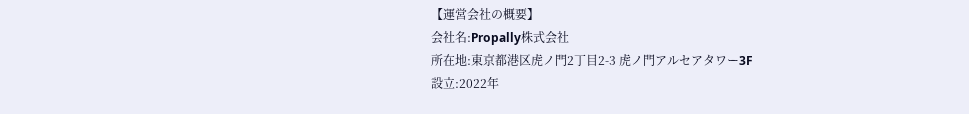【運営会社の概要】
会社名:Propally株式会社
所在地:東京都港区虎ノ門2丁目2-3 虎ノ門アルセアタワー3F
設立:2022年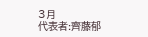3月
代表者:齊藤郁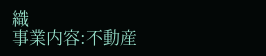織
事業内容:不動産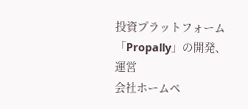投資プラットフォーム「Propally」の開発、運営
会社ホームペ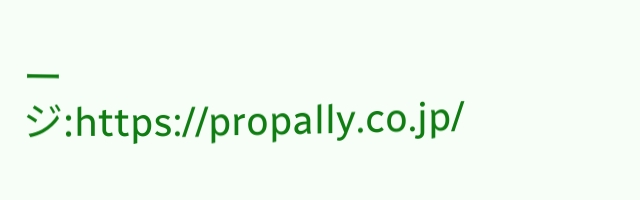ージ:https://propally.co.jp/